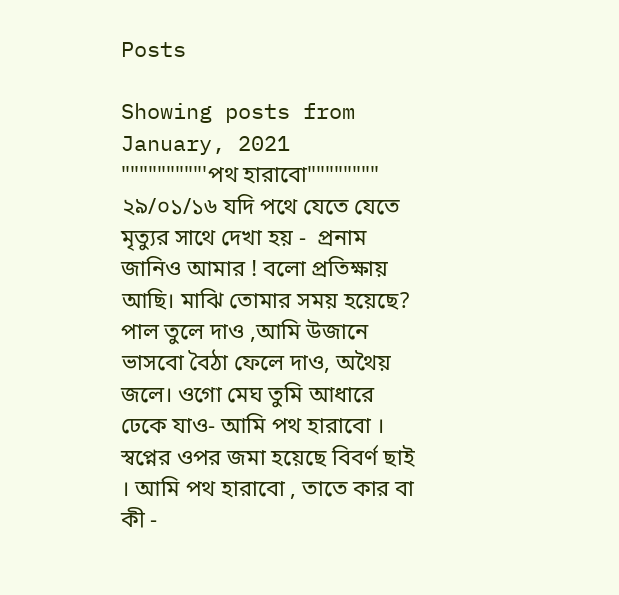Posts

Showing posts from January, 2021
"""""""""'পথ হারাবো"""""""" ২৯/০১/১৬ যদি পথে যেতে যেতে মৃত্যুর সাথে দেখা হয় -  প্রনাম জানিও আমার ! বলো প্রতিক্ষায় আছি। মাঝি তোমার সময় হয়েছে? পাল তুলে দাও ,আমি উজানে ভাসবো বৈঠা ফেলে দাও, অথৈয় জলে। ওগো মেঘ তুমি আধারে ঢেকে যাও- আমি পথ হারাবো । স্বপ্নের ওপর জমা হয়েছে বিবর্ণ ছাই । আমি পথ হারাবো , তাতে কার বা কী -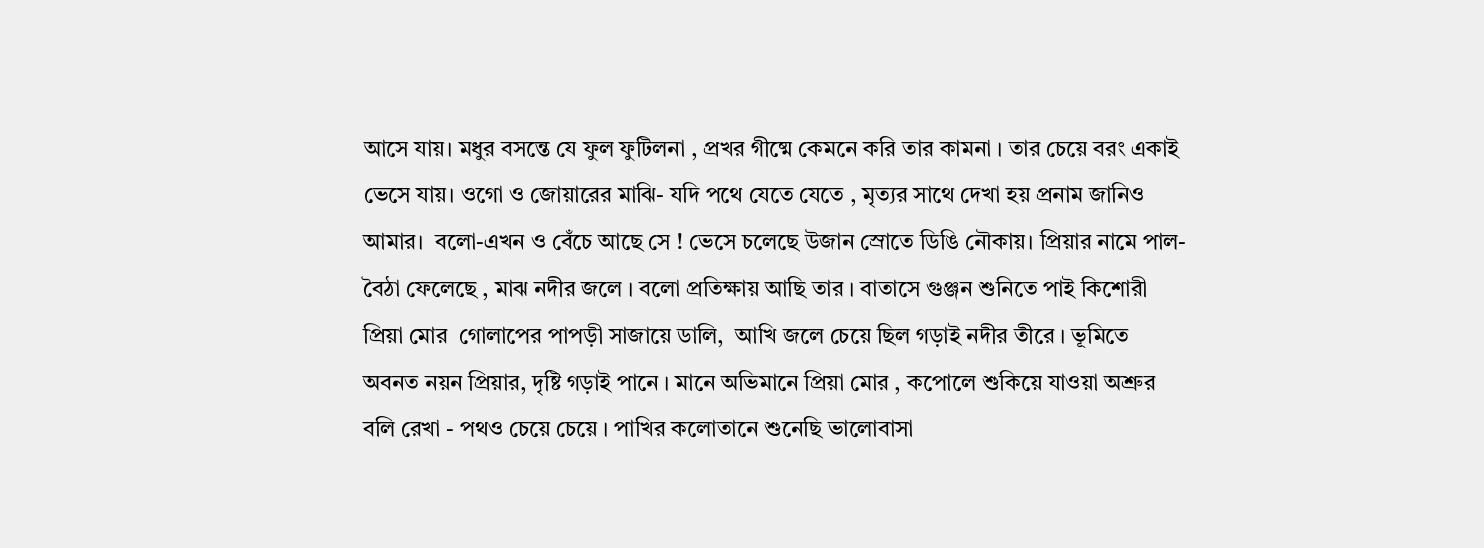আসে যায়। মধুর বসন্তে যে ফুল ফুটিলনা , প্রখর গীষ্মে কেমনে করি তার কামনা । তার চেয়ে বরং একাই ভেসে যায়। ওগো ও জোয়ারের মাঝি- যদি পথে যেতে যেতে , মৃত্যর সাথে দেখা হয় প্রনাম জানিও আমার।  বলো-এখন ও বেঁচে আছে সে ! ভেসে চলেছে উজান স্রোতে ডিঙি নৌকায়। প্রিয়ার নামে পাল- বৈঠা ফেলেছে , মাঝ নদীর জলে । বলো প্রতিক্ষায় আছি তার । বাতাসে গুঞ্জন শুনিতে পাই কিশোরী প্রিয়া মোর  গোলাপের পাপড়ী সাজায়ে ডালি,  আখি জলে চেয়ে ছিল গড়াই নদীর তীরে । ভূমিতে অবনত নয়ন প্রিয়ার, দৃষ্টি গড়াই পানে । মানে অভিমানে প্রিয়া মোর , কপোলে শুকিয়ে যাওয়া অশ্রুর বলি রেখা - পথও চেয়ে চেয়ে । পাখির কলোতানে শুনেছি ভালোবাসা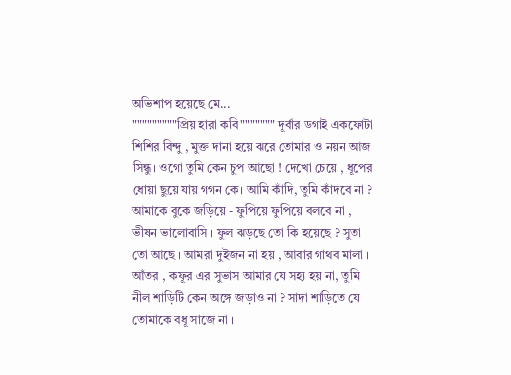অভিশাপ হয়েছে মে...
"""""""""প্রিয় হারা কবি""""""" দূর্বার ডগাই একফোটা শিশির বিন্দু , মুক্ত দানা হয়ে ঝরে তোমার ও নয়ন আজ সিন্ধু। ওগো তুমি কেন চুপ আছো ! দেখো চেয়ে , ধূপের ধোয়া ছুয়ে যায় গগন কে। আমি কাঁদি, তুমি কাঁদবে না ? আমাকে বুকে জড়িয়ে - ফুপিয়ে ফুপিয়ে বলবে না , ভীষন ভালোবাসি । ফুল ঝড়ছে তো কি হয়েছে ? সুতা তো আছে । আমরা দুইজন না হয় , আবার গাথব মালা । আঁতর , কফূর এর সুভাস আমার যে সহ্য হয় না, তুমি নীল শাড়িটি কেন অঙ্গে জড়াও না ? সাদা শাড়িতে যে তোমাকে বধূ সাজে না ।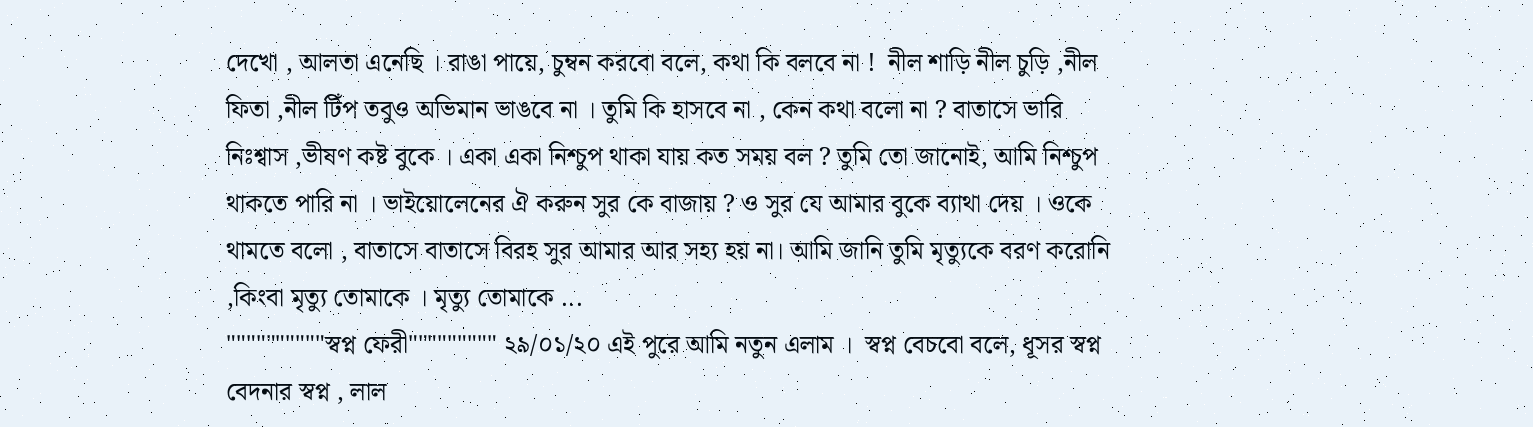দেখো , আলতা এনেছি । রাঙা পায়ে, চুম্বন করবো বলে, কথা কি বলবে না !  নীল শাড়ি নীল চুড়ি ,নীল ফিতা ,নীল টিঁপ তবুও অভিমান ভাঙবে না । তুমি কি হাসবে না , কেন কথা বলো না ? বাতাসে ভারি নিঃশ্বাস ,ভীষণ কষ্ট বুকে । একা একা নিশ্চুপ থাকা যায় কত সময় বল ? তুমি তো জানোই, আমি নিশ্চুপ থাকতে পারি না । ভাইয়োলেনের ঐ করুন সুর কে বাজায় ? ও সুর যে আমার বুকে ব্যাথা দেয় । ওকে থামতে বলো , বাতাসে বাতাসে বিরহ সুর আমার আর সহ্য হয় না। আমি জানি তুমি মৃত্যুকে বরণ করোনি ,কিংবা মৃত্যু তোমাকে । মৃত্যু তোমাকে ...
""""""""""স্বপ্ন ফেরী""""""""" ২৯/০১/২০ এই পুরে আমি নতুন এলাম ।  স্বপ্ন বেচবো বলে, ধূসর স্বপ্ন বেদনার স্বপ্ন , লাল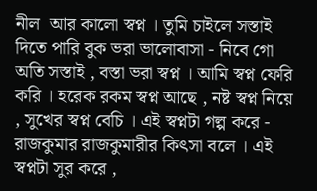নীল  আর কালো স্বপ্ন । তুমি চাইলে সস্তাই দিতে পারি বুক ভরা ভালোবাসা - নিবে গো অতি সস্তাই , বস্তা ভরা স্বপ্ন । আমি স্বপ্ন ফেরি করি । হরেক রকম স্বপ্ন আছে , নষ্ট স্বপ্ন নিয়ে , সুখের স্বপ্ন বেচি । এই স্বপ্নটা গল্প করে - রাজকুমার রাজকুমারীর কিৎসা বলে । এই স্বপ্নটা সুর করে ,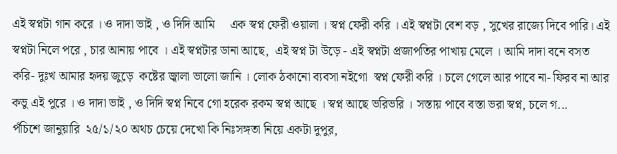এই স্বপ্নটা গান করে । ও দাদা ভাই , ও দিদি আমি     এক স্বপ্ন ফেরী ওয়ালা । স্বপ্ন ফেরী করি । এই স্বপ্নটা বেশ বড় , সুখের রাজ্যে দিবে পারি। এই স্বপ্নটা নিলে পরে , চার আনায় পাবে । এই স্বপ্নটার ডানা আছে,  এই স্বপ্ন টা উড়ে - এই স্বপ্নটা প্রজাপতির পাখায় মেলে । আমি দাদা বনে বসত করি- দুঃখ আমার হৃদয় জুড়ে  কষ্টের জ্বালা ভালো জানি । লোক ঠকানো ব্যবসা নইগো  স্বপ্ন ফেরী করি । চলে গেলে আর পাবে না- ফিরব না আর কভু এই পুরে । ও দাদা ভাই , ও দিদি স্বপ্ন নিবে গো হরেক রকম স্বপ্ন আছে । স্বপ্ন আছে ভরিভরি । সস্তায় পাবে বস্তা ভরা স্বপ্ন, চলে গ...
পঁচিশে জানুয়ারি  ২৫/১/২০ অথচ চেয়ে দেখো কি নিঃসঙ্গতা নিয়ে একটা দুপুর,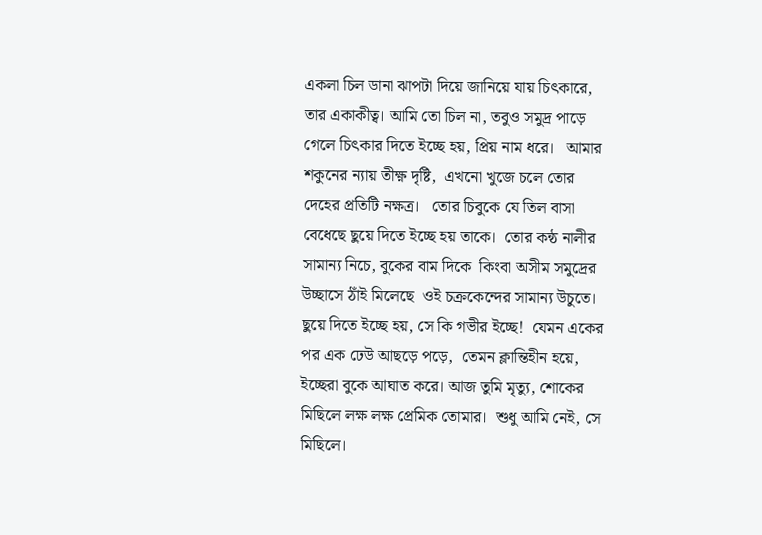একলা চিল ডানা ঝাপটা দিয়ে জানিয়ে যায় চিৎকারে,  তার একাকীত্ব। আমি তো চিল না, তবুও সমুদ্র পাড়ে গেলে চিৎকার দিতে ইচ্ছে হয়, প্রিয় নাম ধরে।   আমার শকুনের ন্যায় তীক্ষ্ণ দৃষ্টি,  এখনো খুজে চলে তোর দেহের প্রতিটি নক্ষত্র।   তোর চিবুকে যে তিল বাসা বেধেছে ছুয়ে দিতে ইচ্ছে হয় তাকে।  তোর কন্ঠ নালীর সামান্য নিচে, বুকের বাম দিকে  কিংবা অসীম সমুদ্রের উচ্ছাসে ঠাঁই মিলেছে  ওই চক্রকেন্দের সামান্য উচুতে।  ছুয়ে দিতে ইচ্ছে হয়, সে কি গভীর ইচ্ছে!  যেমন একের পর এক ঢেউ আছড়ে পড়ে,  তেমন ক্লান্তিহীন হয়ে, ইচ্ছেরা বুকে আঘাত করে। আজ তুমি মৃত্যু, শোকের মিছিলে লক্ষ লক্ষ প্রেমিক তোমার।  শুধু আমি নেই, সে মিছিলে।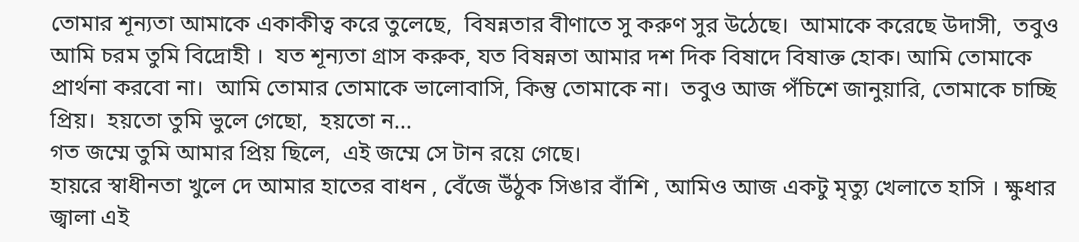তোমার শূন্যতা আমাকে একাকীত্ব করে তুলেছে,  বিষন্নতার বীণাতে সু করুণ সুর উঠেছে।  আমাকে করেছে উদাসী,  তবুও আমি চরম তুমি বিদ্রোহী ।  যত শূন্যতা গ্রাস করুক, যত বিষন্নতা আমার দশ দিক বিষাদে বিষাক্ত হোক। আমি তোমাকে প্রার্থনা করবো না।  আমি তোমার তোমাকে ভালোবাসি, কিন্তু তোমাকে না।  তবুও আজ পঁচিশে জানুয়ারি, তোমাকে চাচ্ছি প্রিয়।  হয়তো তুমি ভুলে গেছো,  হয়তো ন...
গত জম্মে তুমি আমার প্রিয় ছিলে,  এই জম্মে সে টান রয়ে গেছে।
হায়রে স্বাধীনতা খুলে দে আমার হাতের বাধন , বেঁজে উঁঠুক সিঙার বাঁশি , আমিও আজ একটু মৃত্যু খেলাতে হাসি । ক্ষুধার জ্বালা এই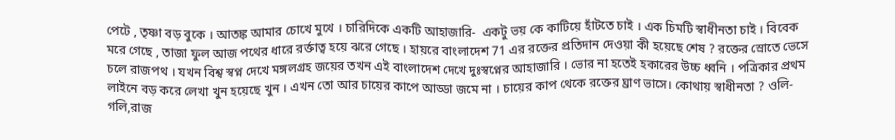পেটে , তৃষ্ণা বড় বুকে । আতঙ্ক আমার চোখে মুখে । চারিদিকে একটি আহাজারি-  একটু ভয় কে কাটিয়ে হাঁটতে চাই । এক চিমটি স্বাধীনতা চাই । বিবেক মরে গেছে , তাজা ফুল আজ পথের ধারে রর্ক্তাত্ব হয়ে ঝরে গেছে । হায়রে বাংলাদেশ 71 এর রক্তের প্রতিদান দেওয়া কী হয়েছে শেষ ? রক্তের স্রোতে ভেসে চলে রাজপথ । যখন বিশ্ব স্বপ্ন দেখে মঙ্গলগ্রহ জয়ের তখন এই বাংলাদেশ দেখে দুঃস্বপ্নের আহাজারি । ভোর না হতেই হকারের উচ্চ ধ্বনি । পত্রিকার প্রথম লাইনে বড় করে লেখা খুন হয়েছে খুন । এখন তো আর চায়ের কাপে আড্ডা জমে না । চায়ের কাপ থেকে রক্তের ঘ্রাণ ভাসে। কোথায় স্বাধীনতা ? ওলি-গলি,রাজ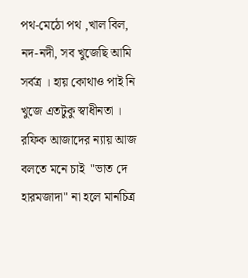পথ-মেঠো পথ ,খাল বিল, নদ-নদী, সব খুজেছি আমি সর্বত্র । হায় কোথাও পাই নি খুজে এতটুকু স্বাধীনতা । রফিক আজাদের ন্যায় আজ বলতে মনে চাই  "ভাত দে হারমজাদা" না হলে মানচিত্র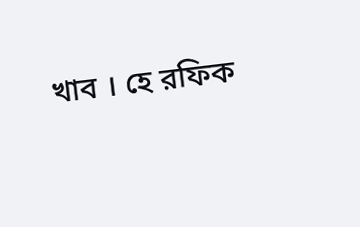খাব । হে রফিক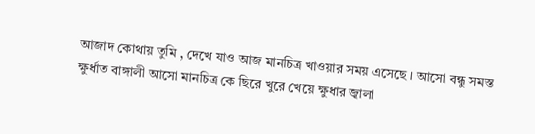আজাদ কোথায় তুমি , দেখে যাও আজ মানচিত্র খাওয়ার সময় এসেছে । আসো বন্ধু সমস্ত ক্ষুর্ধাত বাঙ্গালী আসো মানচিত্র কে ছিরে খুরে খেয়ে ক্ষুধার জ্বালা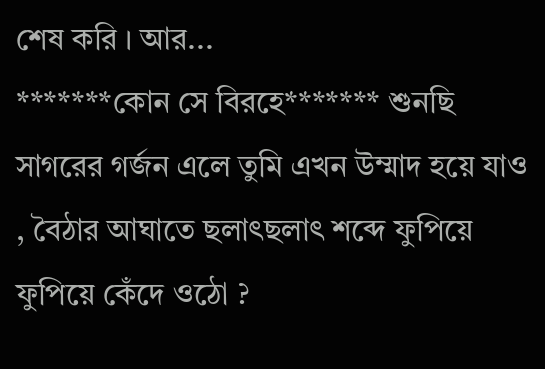শেষ করি । আর...
*******কোন সে বিরহে******* শুনছি সাগরের গর্জন এলে তুমি এখন উম্মাদ হয়ে যাও , বৈঠার আঘাতে ছলাৎছলাৎ শব্দে ফুপিয়ে ফুপিয়ে কেঁদে ওঠো ?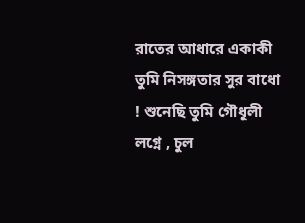রাতের আধারে একাকী তুমি নিসঙ্গতার সুর বাধো ! শুনেছি তুমি গৌধূলী লগ্নে , চুল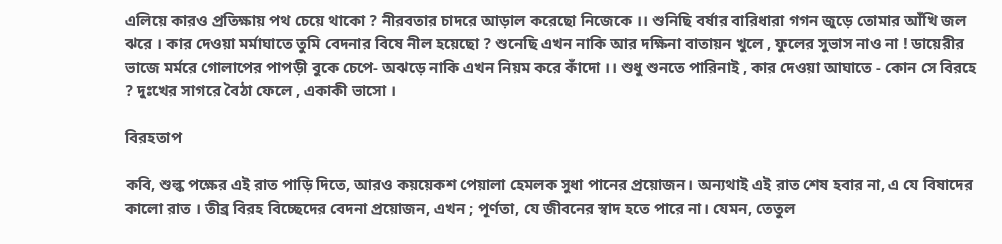এলিয়ে কারও প্রতিক্ষায় পথ চেয়ে থাকো ? নীরবতার চাদরে আড়াল করেছো নিজেকে ।। শুনিছি বর্ষার বারিধারা গগন জুড়ে তোমার আঁখি জল ঝরে । কার দেওয়া মর্মাঘাতে তুমি বেদনার বিষে নীল হয়েছো ? শুনেছি এখন নাকি আর দক্ষিনা বাতায়ন খুলে , ফুলের সুভাস নাও না ! ডায়েরীর ভাজে মর্মরে গোলাপের পাপড়ী বুকে চেপে- অঝড়ে নাকি এখন নিয়ম করে কাঁদো ।। শুধু শুনতে পারিনাই , কার দেওয়া আঘাতে - কোন সে বিরহে ? দুঃখের সাগরে বৈঠা ফেলে , একাকী ভাসো ।

বিরহতাপ

কবি, শুল্ক পক্ষের এই রাত পাড়ি দিতে, আরও কয়য়েকশ পেয়ালা হেমলক সুধা পানের প্রয়োজন। অন্যথাই এই রাত শেষ হবার না, এ যে বিষাদের কালো রাত । তীব্র বিরহ বিচ্ছেদের বেদনা প্রয়োজন, এখন ; পূর্ণতা, যে জীবনের স্বাদ হতে পারে না। যেমন, তেতুল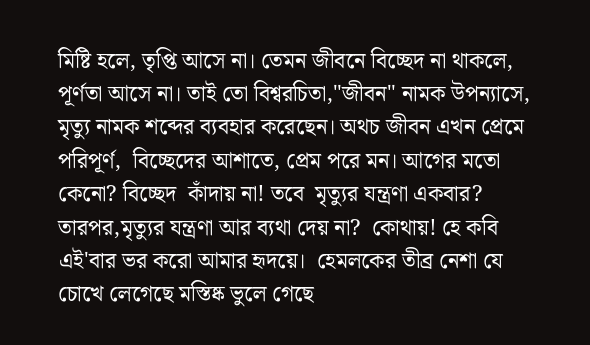মিষ্টি হলে, তৃপ্তি আসে না। তেমন জীবনে বিচ্ছেদ না থাকলে, পূর্ণতা আসে না। তাই তো বিশ্বরচিতা,"জীবন" নামক উপন্যাসে, মৃত্যু নামক শব্দের ব্যবহার করেছেন। অথচ জীবন এখন প্রেমে পরিপূর্ণ,  বিচ্ছেদের আশাতে, প্রেম পরে মন। আগের মতো কেনো? বিচ্ছেদ  কাঁদায় না! তবে  মৃত্যুর যন্ত্রণা একবার? তারপর,মৃত্যুর যন্ত্রণা আর ব্যথা দেয় না?  কোথায়! হে কবি এই'বার ভর করো আমার হৃদয়ে।  হেমলকের তীব্র নেশা যে চোখে লেগেছে মস্তিষ্ক ভুলে গেছে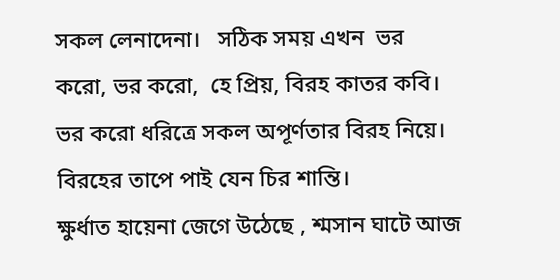সকল লেনাদেনা।   সঠিক সময় এখন  ভর করো, ভর করো,  হে প্রিয়, বিরহ কাতর কবি। ভর করো ধরিত্রে সকল অপূর্ণতার বিরহ নিয়ে।  বিরহের তাপে পাই যেন চির শান্তি।
ক্ষুর্ধাত হায়েনা জেগে উঠেছে , শ্মসান ঘাটে আজ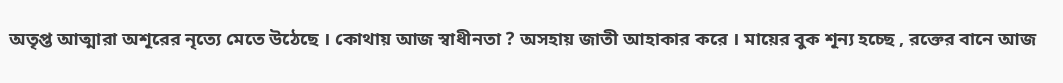অতৃপ্ত আত্মারা অশূরের নৃত্যে মেতে উঠেছে । কোথায় আজ স্বাধীনতা ? অসহায় জাতী আহাকার করে । মায়ের বুক শূন্য হচ্ছে , রক্তের বানে আজ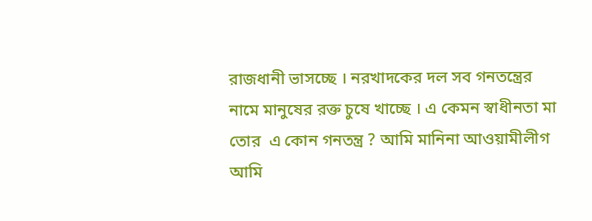রাজধানী ভাসচ্ছে । নরখাদকের দল সব গনতন্ত্রের নামে মানুষের রক্ত চুষে খাচ্ছে । এ কেমন স্বাধীনতা মা তোর  এ কোন গনতন্ত্র ? আমি মানিনা আওয়ামীলীগ আমি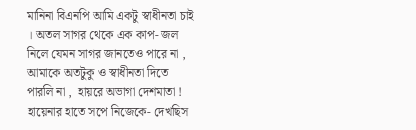মানিনা বিএনপি আমি একটু স্বাধীনতা চাই । অতল সাগর থেকে এক কাপ- জল নিলে যেমন সাগর জানতেও পারে না ,  আমাকে অতটুকু ও স্বাধীনতা দিতে পারলি না ,  হায়রে অভাগা দেশমাতা ! হায়েনার হাতে সপে নিজেকে- দেখছিস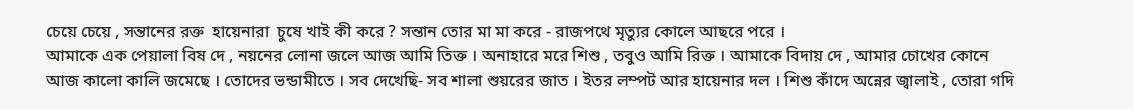চেয়ে চেয়ে , সন্তানের রক্ত  হায়েনারা  চুষে খাই কী করে ? সন্তান তোর মা মা করে - রাজপথে মৃত্যুর কোলে আছরে পরে ।
আমাকে এক পেয়ালা বিষ দে , নয়নের লোনা জলে আজ আমি তিক্ত । অনাহারে মরে শিশু , তবুও আমি রিক্ত । আমাকে বিদায় দে , আমার চোখের কোনে আজ কালো কালি জমেছে । তোদের ভন্ডামীতে । সব দেখেছি- সব শালা শুয়রের জাত । ইতর লম্পট আর হায়েনার দল । শিশু কাঁদে অন্নের জ্বালাই , তোরা গদি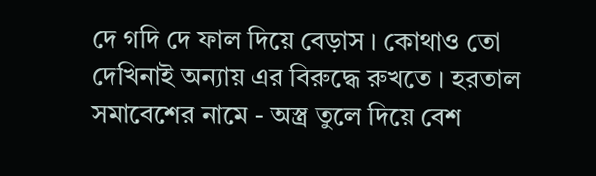দে গদি দে ফাল দিয়ে বেড়াস । কোথাও তো দেখিনাই অন্যায় এর বিরুদ্ধে রুখতে । হরতাল সমাবেশের নামে - অস্ত্র তুলে দিয়ে বেশ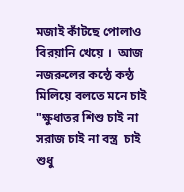মজাই কাঁটছে পোলাও বিরয়ানি খেয়ে ।  আজ নজরুলের কন্ঠে কন্ঠ মিলিয়ে বলতে মনে চাই "ক্ষুধাতর শিশু চাই না সরাজ চাই না বস্ত্র  চাই শুধু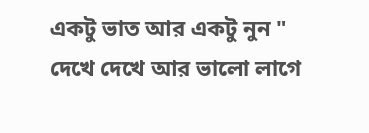একটু ভাত আর একটু নুন " দেখে দেখে আর ভালো লাগে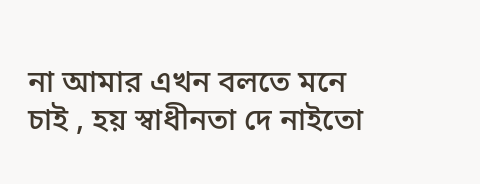না আমার এখন বলতে মনে চাই , হয় স্বাধীনতা দে নাইতো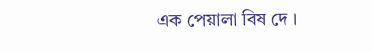এক পেয়ালা বিষ দে ।